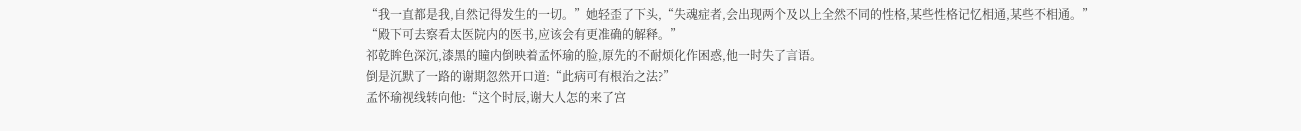“我一直都是我,自然记得发生的一切。”她轻歪了下头,“失魂症者,会出现两个及以上全然不同的性格,某些性格记忆相通,某些不相通。”
“殿下可去察看太医院内的医书,应该会有更准确的解释。”
祁乾眸色深沉,漆黑的瞳内倒映着孟怀瑜的脸,原先的不耐烦化作困惑,他一时失了言语。
倒是沉默了一路的谢期忽然开口道:“此病可有根治之法?”
孟怀瑜视线转向他:“这个时辰,谢大人怎的来了宫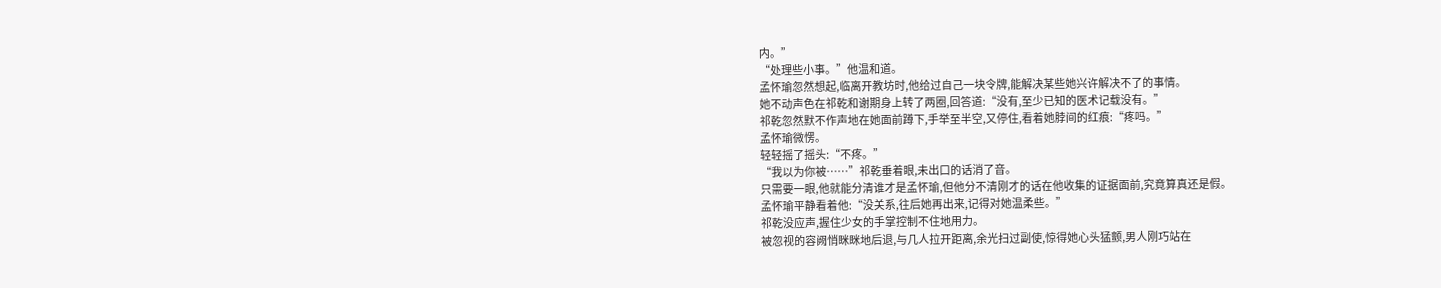内。”
“处理些小事。”他温和道。
孟怀瑜忽然想起,临离开教坊时,他给过自己一块令牌,能解决某些她兴许解决不了的事情。
她不动声色在祁乾和谢期身上转了两圈,回答道:“没有,至少已知的医术记载没有。”
祁乾忽然默不作声地在她面前蹲下,手举至半空,又停住,看着她脖间的红痕:“疼吗。”
孟怀瑜微愣。
轻轻摇了摇头:“不疼。”
“我以为你被……”祁乾垂着眼,未出口的话消了音。
只需要一眼,他就能分清谁才是孟怀瑜,但他分不清刚才的话在他收集的证据面前,究竟算真还是假。
孟怀瑜平静看着他:“没关系,往后她再出来,记得对她温柔些。”
祁乾没应声,握住少女的手掌控制不住地用力。
被忽视的容阙悄眯眯地后退,与几人拉开距离,余光扫过副使,惊得她心头猛颤,男人刚巧站在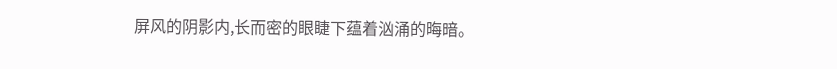屏风的阴影内,长而密的眼睫下蕴着汹涌的晦暗。